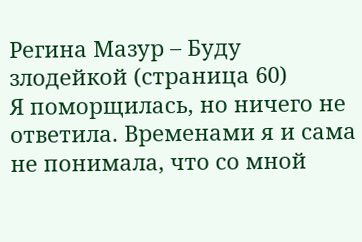Регина Мазур – Буду злодейкой (страница 60)
Я поморщилась, но ничего не ответила. Временами я и сама не понимала, что со мной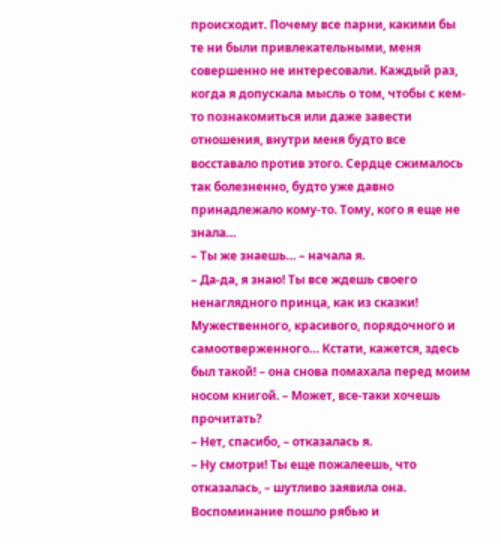происходит. Почему все парни, какими бы те ни были привлекательными, меня совершенно не интересовали. Каждый раз, когда я допускала мысль о том, чтобы с кем-то познакомиться или даже завести отношения, внутри меня будто все восставало против этого. Сердце сжималось так болезненно, будто уже давно принадлежало кому-то. Тому, кого я еще не знала…
– Ты же знаешь… – начала я.
– Да-да, я знаю! Ты все ждешь своего ненаглядного принца, как из сказки! Мужественного, красивого, порядочного и самоотверженного… Кстати, кажется, здесь был такой! – она снова помахала перед моим носом книгой. – Может, все-таки хочешь прочитать?
– Нет, спасибо, – отказалась я.
– Ну смотри! Ты еще пожалеешь, что отказалась, – шутливо заявила она.
Воспоминание пошло рябью и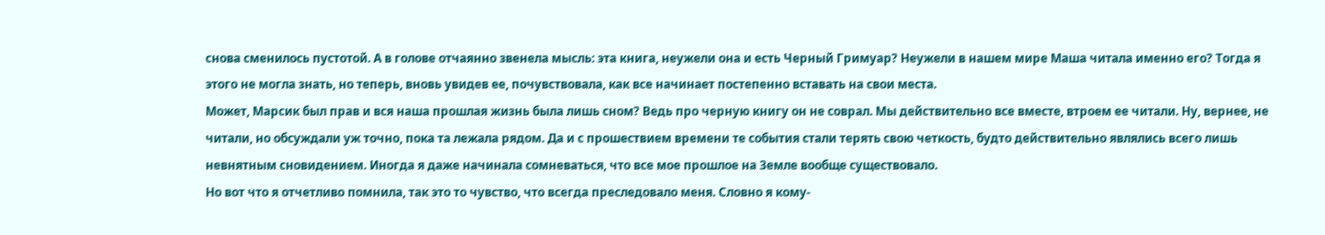снова сменилось пустотой. А в голове отчаянно звенела мысль: эта книга, неужели она и есть Черный Гримуар? Неужели в нашем мире Маша читала именно его? Тогда я этого не могла знать, но теперь, вновь увидев ее, почувствовала, как все начинает постепенно вставать на свои места.
Может, Марсик был прав и вся наша прошлая жизнь была лишь сном? Ведь про черную книгу он не соврал. Мы действительно все вместе, втроем ее читали. Ну, вернее, не читали, но обсуждали уж точно, пока та лежала рядом. Да и с прошествием времени те события стали терять свою четкость, будто действительно являлись всего лишь невнятным сновидением. Иногда я даже начинала сомневаться, что все мое прошлое на Земле вообще существовало.
Но вот что я отчетливо помнила, так это то чувство, что всегда преследовало меня. Словно я кому-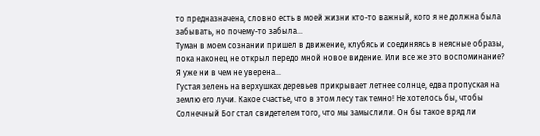то предназначена, словно есть в моей жизни кто-то важный, кого я не должна была забывать, но почему-то забыла…
Туман в моем сознании пришел в движение, клубясь и соединяясь в неясные образы, пока наконец не открыл передо мной новое видение. Или все же это воспоминание? Я уже ни в чем не уверена…
Густая зелень на верхушках деревьев прикрывает летнее солнце, едва пропуская на землю его лучи. Какое счастье, что в этом лесу так темно! Не хотелось бы, чтобы Солнечный Бог стал свидетелем того, что мы замыслили. Он бы такое вряд ли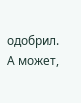одобрил.
А может,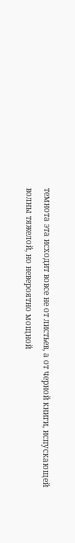темнота эта исходит вовсе не от листьев, а от черной книги, испускающей волны тяжелой, но невероятно мощной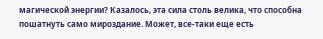магической энергии? Казалось, эта сила столь велика, что способна пошатнуть само мироздание. Может, все-таки еще есть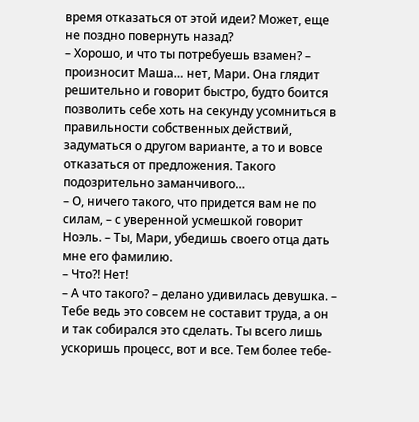время отказаться от этой идеи? Может, еще не поздно повернуть назад?
– Хорошо, и что ты потребуешь взамен? – произносит Маша… нет, Мари. Она глядит решительно и говорит быстро, будто боится позволить себе хоть на секунду усомниться в правильности собственных действий, задуматься о другом варианте, а то и вовсе отказаться от предложения. Такого подозрительно заманчивого…
– О, ничего такого, что придется вам не по силам, – с уверенной усмешкой говорит Ноэль. – Ты, Мари, убедишь своего отца дать мне его фамилию.
– Что?! Нет!
– А что такого? – делано удивилась девушка. – Тебе ведь это совсем не составит труда, а он и так собирался это сделать. Ты всего лишь ускоришь процесс, вот и все. Тем более тебе-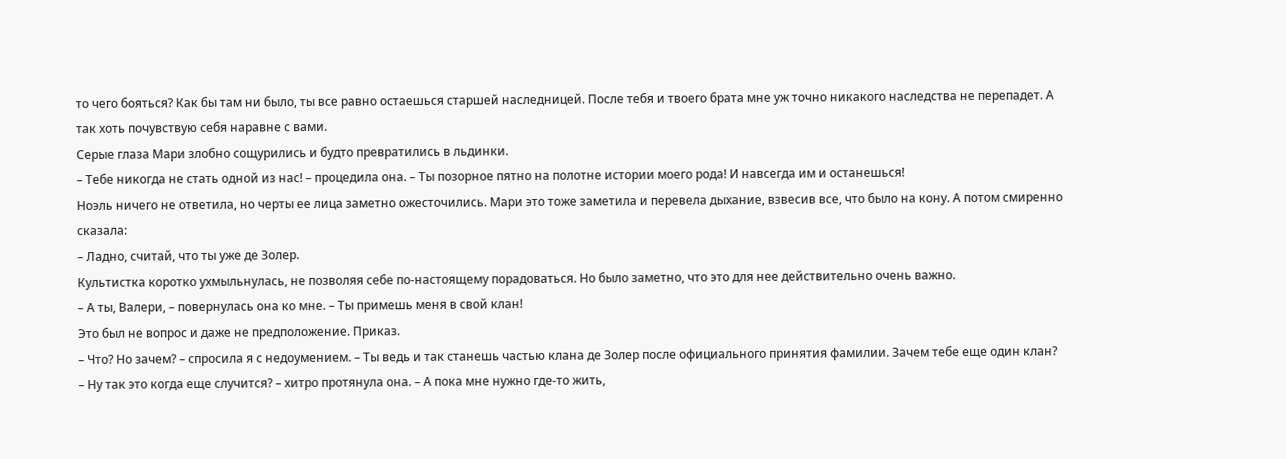то чего бояться? Как бы там ни было, ты все равно остаешься старшей наследницей. После тебя и твоего брата мне уж точно никакого наследства не перепадет. А так хоть почувствую себя наравне с вами.
Серые глаза Мари злобно сощурились и будто превратились в льдинки.
– Тебе никогда не стать одной из нас! – процедила она. – Ты позорное пятно на полотне истории моего рода! И навсегда им и останешься!
Ноэль ничего не ответила, но черты ее лица заметно ожесточились. Мари это тоже заметила и перевела дыхание, взвесив все, что было на кону. А потом смиренно сказала:
– Ладно, считай, что ты уже де Золер.
Культистка коротко ухмыльнулась, не позволяя себе по-настоящему порадоваться. Но было заметно, что это для нее действительно очень важно.
– А ты, Валери, – повернулась она ко мне. – Ты примешь меня в свой клан!
Это был не вопрос и даже не предположение. Приказ.
– Что? Но зачем? – спросила я с недоумением. – Ты ведь и так станешь частью клана де Золер после официального принятия фамилии. Зачем тебе еще один клан?
– Ну так это когда еще случится? – хитро протянула она. – А пока мне нужно где-то жить,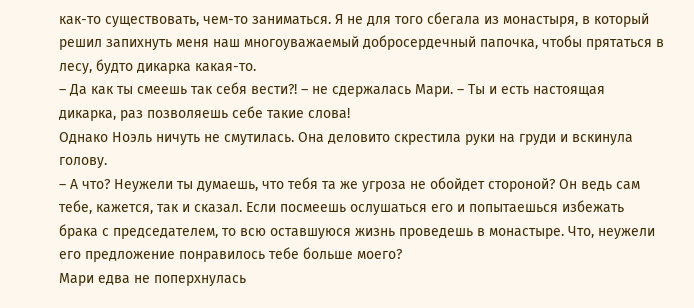как-то существовать, чем-то заниматься. Я не для того сбегала из монастыря, в который решил запихнуть меня наш многоуважаемый добросердечный папочка, чтобы прятаться в лесу, будто дикарка какая-то.
– Да как ты смеешь так себя вести?! – не сдержалась Мари. – Ты и есть настоящая дикарка, раз позволяешь себе такие слова!
Однако Ноэль ничуть не смутилась. Она деловито скрестила руки на груди и вскинула голову.
– А что? Неужели ты думаешь, что тебя та же угроза не обойдет стороной? Он ведь сам тебе, кажется, так и сказал. Если посмеешь ослушаться его и попытаешься избежать брака с председателем, то всю оставшуюся жизнь проведешь в монастыре. Что, неужели его предложение понравилось тебе больше моего?
Мари едва не поперхнулась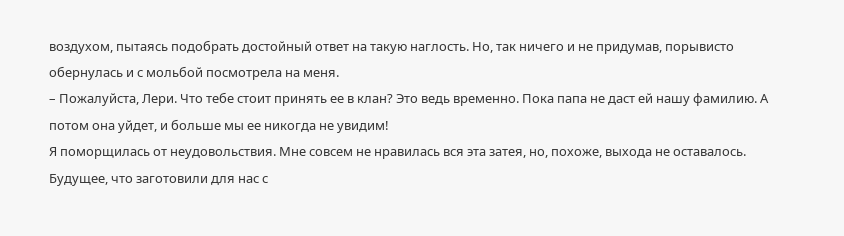воздухом, пытаясь подобрать достойный ответ на такую наглость. Но, так ничего и не придумав, порывисто обернулась и с мольбой посмотрела на меня.
– Пожалуйста, Лери. Что тебе стоит принять ее в клан? Это ведь временно. Пока папа не даст ей нашу фамилию. А потом она уйдет, и больше мы ее никогда не увидим!
Я поморщилась от неудовольствия. Мне совсем не нравилась вся эта затея, но, похоже, выхода не оставалось. Будущее, что заготовили для нас с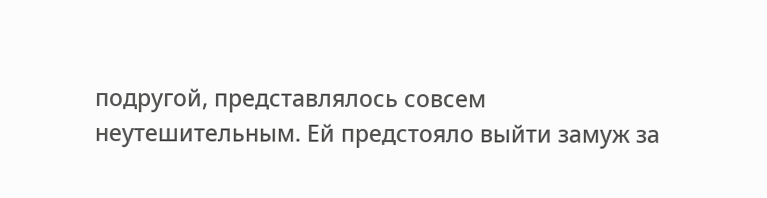подругой, представлялось совсем неутешительным. Ей предстояло выйти замуж за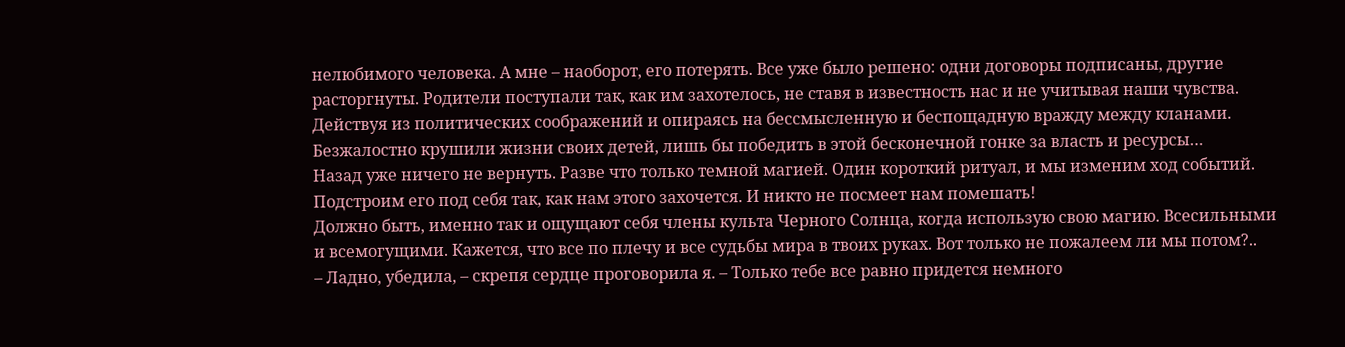нелюбимого человека. А мне – наоборот, его потерять. Все уже было решено: одни договоры подписаны, другие расторгнуты. Родители поступали так, как им захотелось, не ставя в известность нас и не учитывая наши чувства. Действуя из политических соображений и опираясь на бессмысленную и беспощадную вражду между кланами. Безжалостно крушили жизни своих детей, лишь бы победить в этой бесконечной гонке за власть и ресурсы…
Назад уже ничего не вернуть. Разве что только темной магией. Один короткий ритуал, и мы изменим ход событий. Подстроим его под себя так, как нам этого захочется. И никто не посмеет нам помешать!
Должно быть, именно так и ощущают себя члены культа Черного Солнца, когда использую свою магию. Всесильными и всемогущими. Кажется, что все по плечу и все судьбы мира в твоих руках. Вот только не пожалеем ли мы потом?..
– Ладно, убедила, – скрепя сердце проговорила я. – Только тебе все равно придется немного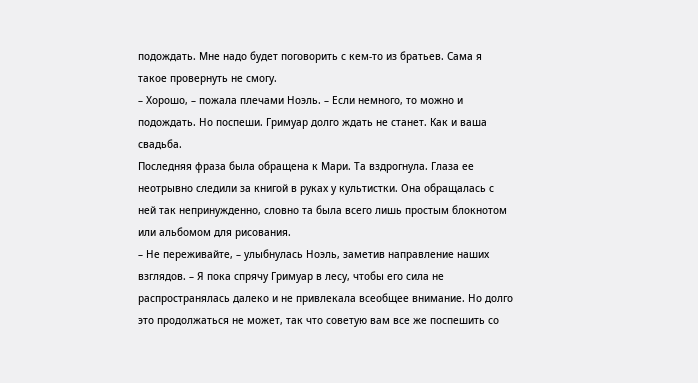подождать. Мне надо будет поговорить с кем-то из братьев. Сама я такое провернуть не смогу.
– Хорошо, – пожала плечами Ноэль. – Если немного, то можно и подождать. Но поспеши. Гримуар долго ждать не станет. Как и ваша свадьба.
Последняя фраза была обращена к Мари. Та вздрогнула. Глаза ее неотрывно следили за книгой в руках у культистки. Она обращалась с ней так непринужденно, словно та была всего лишь простым блокнотом или альбомом для рисования.
– Не переживайте, – улыбнулась Ноэль, заметив направление наших взглядов. – Я пока спрячу Гримуар в лесу, чтобы его сила не распространялась далеко и не привлекала всеобщее внимание. Но долго это продолжаться не может, так что советую вам все же поспешить со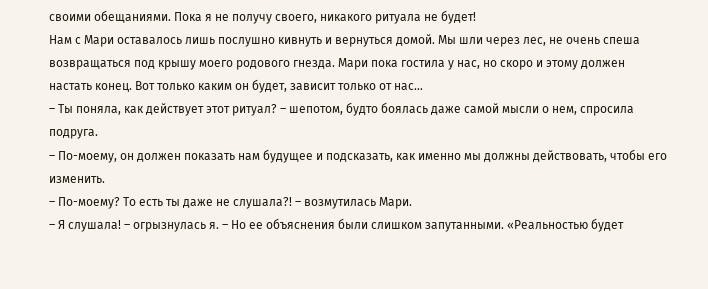своими обещаниями. Пока я не получу своего, никакого ритуала не будет!
Нам с Мари оставалось лишь послушно кивнуть и вернуться домой. Мы шли через лес, не очень спеша возвращаться под крышу моего родового гнезда. Мари пока гостила у нас, но скоро и этому должен настать конец. Вот только каким он будет, зависит только от нас…
– Ты поняла, как действует этот ритуал? – шепотом, будто боялась даже самой мысли о нем, спросила подруга.
– По-моему, он должен показать нам будущее и подсказать, как именно мы должны действовать, чтобы его изменить.
– По-моему? То есть ты даже не слушала?! – возмутилась Мари.
– Я слушала! – огрызнулась я. – Но ее объяснения были слишком запутанными. «Реальностью будет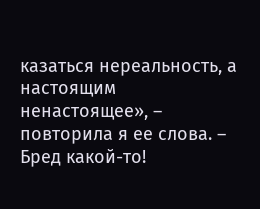казаться нереальность, а настоящим ненастоящее», – повторила я ее слова. – Бред какой-то!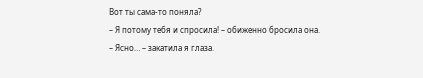Вот ты сама-то поняла?
– Я потому тебя и спросила! – обиженно бросила она.
– Ясно… – закатила я глаза.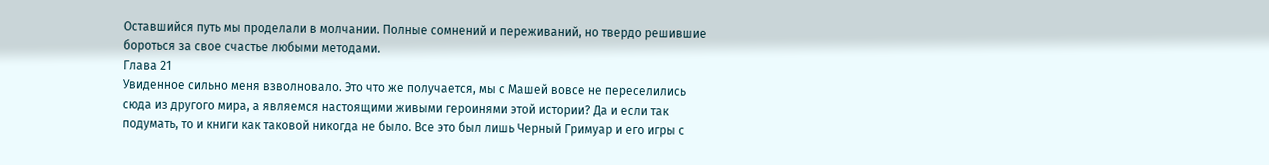Оставшийся путь мы проделали в молчании. Полные сомнений и переживаний, но твердо решившие бороться за свое счастье любыми методами.
Глава 21
Увиденное сильно меня взволновало. Это что же получается, мы с Машей вовсе не переселились сюда из другого мира, а являемся настоящими живыми героинями этой истории? Да и если так подумать, то и книги как таковой никогда не было. Все это был лишь Черный Гримуар и его игры с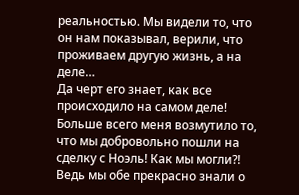реальностью. Мы видели то, что он нам показывал, верили, что проживаем другую жизнь, а на деле…
Да черт его знает, как все происходило на самом деле! Больше всего меня возмутило то, что мы добровольно пошли на сделку с Ноэль! Как мы могли?! Ведь мы обе прекрасно знали о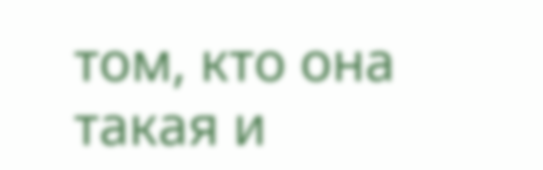том, кто она такая и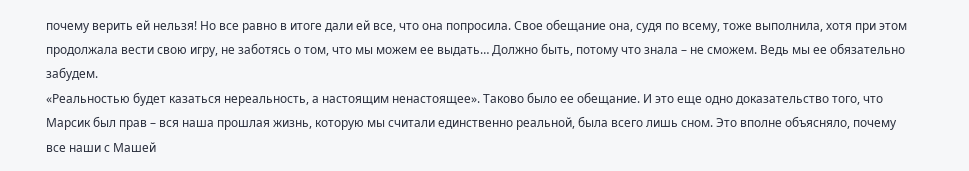почему верить ей нельзя! Но все равно в итоге дали ей все, что она попросила. Свое обещание она, судя по всему, тоже выполнила, хотя при этом продолжала вести свою игру, не заботясь о том, что мы можем ее выдать… Должно быть, потому что знала – не сможем. Ведь мы ее обязательно забудем.
«Реальностью будет казаться нереальность, а настоящим ненастоящее». Таково было ее обещание. И это еще одно доказательство того, что Марсик был прав – вся наша прошлая жизнь, которую мы считали единственно реальной, была всего лишь сном. Это вполне объясняло, почему все наши с Машей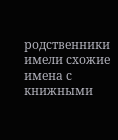родственники имели схожие имена с книжными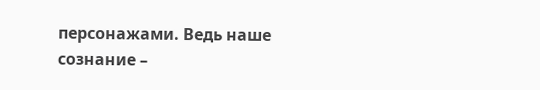персонажами. Ведь наше сознание –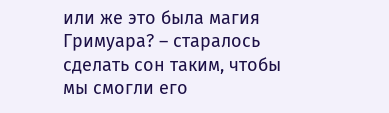или же это была магия Гримуара? – старалось сделать сон таким, чтобы мы смогли его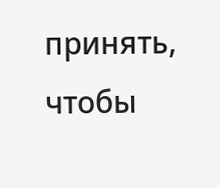принять, чтобы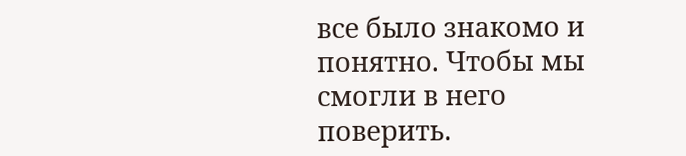все было знакомо и понятно. Чтобы мы смогли в него поверить.